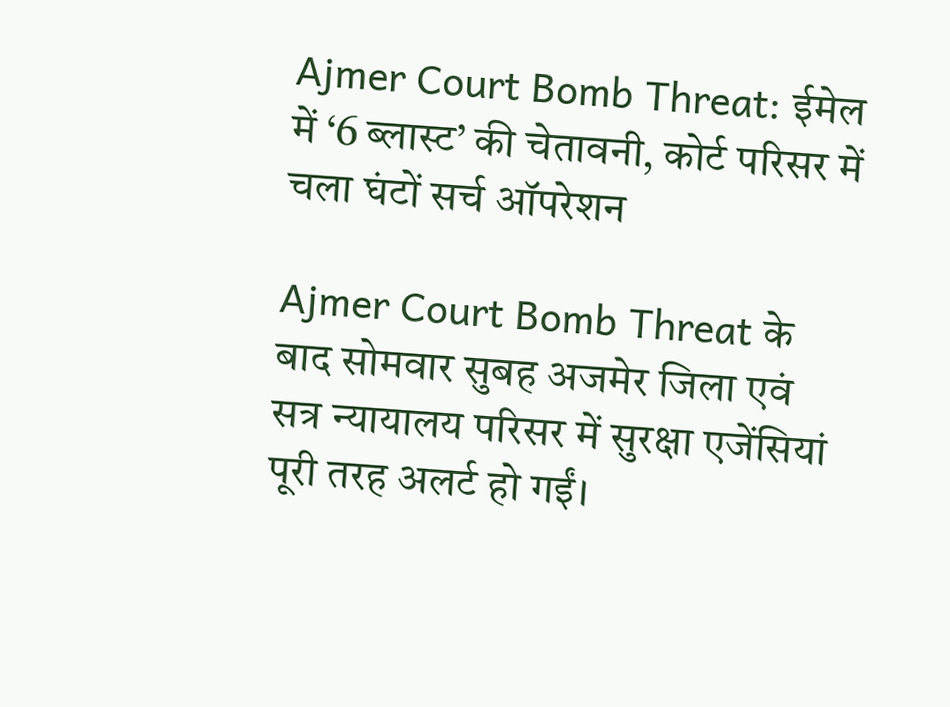Ajmer Court Bomb Threat: ईमेल में ‘6 ब्लास्ट’ की चेतावनी, कोर्ट परिसर में चला घंटों सर्च ऑपरेशन

Ajmer Court Bomb Threat के बाद सोमवार सुबह अजमेर जिला एवं सत्र न्यायालय परिसर में सुरक्षा एजेंसियां पूरी तरह अलर्ट हो गईं।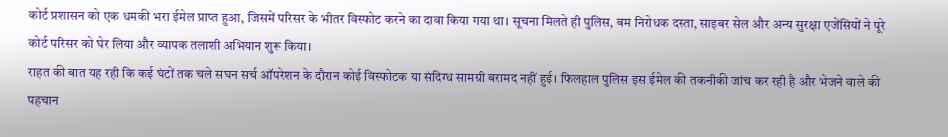कोर्ट प्रशासन को एक धमकी भरा ईमेल प्राप्त हुआ, जिसमें परिसर के भीतर विस्फोट करने का दावा किया गया था। सूचना मिलते ही पुलिस, बम निरोधक दस्ता, साइबर सेल और अन्य सुरक्षा एजेंसियों ने पूरे कोर्ट परिसर को घेर लिया और व्यापक तलाशी अभियान शुरू किया।
राहत की बात यह रही कि कई घंटों तक चले सघन सर्च ऑपरेशन के दौरान कोई विस्फोटक या संदिग्ध सामग्री बरामद नहीं हुई। फिलहाल पुलिस इस ईमेल की तकनीकी जांच कर रही है और भेजने वाले की पहचान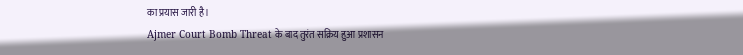का प्रयास जारी है।
Ajmer Court Bomb Threat के बाद तुरंत सक्रिय हुआ प्रशासन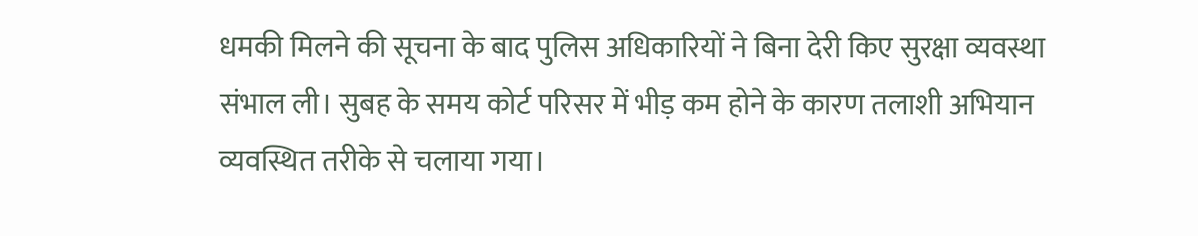धमकी मिलने की सूचना के बाद पुलिस अधिकारियों ने बिना देरी किए सुरक्षा व्यवस्था संभाल ली। सुबह के समय कोर्ट परिसर में भीड़ कम होने के कारण तलाशी अभियान व्यवस्थित तरीके से चलाया गया।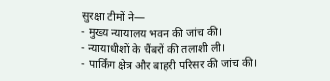सुरक्षा टीमों ने—
- मुख्य न्यायालय भवन की जांच की।
- न्यायाधीशों के चैंबरों की तलाशी ली।
- पार्किंग क्षेत्र और बाहरी परिसर की जांच की।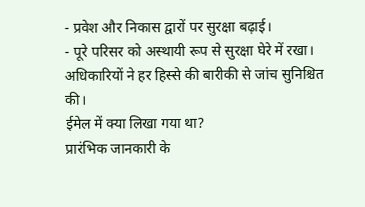- प्रवेश और निकास द्वारों पर सुरक्षा बढ़ाई।
- पूरे परिसर को अस्थायी रूप से सुरक्षा घेरे में रखा।
अधिकारियों ने हर हिस्से की बारीकी से जांच सुनिश्चित की।
ईमेल में क्या लिखा गया था?
प्रारंभिक जानकारी के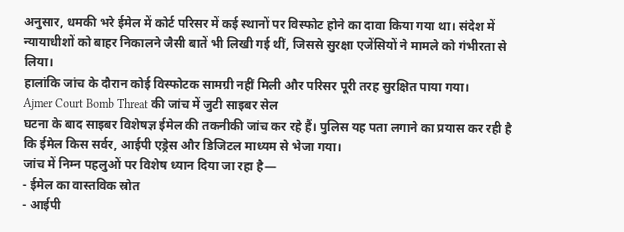अनुसार, धमकी भरे ईमेल में कोर्ट परिसर में कई स्थानों पर विस्फोट होने का दावा किया गया था। संदेश में न्यायाधीशों को बाहर निकालने जैसी बातें भी लिखी गई थीं, जिससे सुरक्षा एजेंसियों ने मामले को गंभीरता से लिया।
हालांकि जांच के दौरान कोई विस्फोटक सामग्री नहीं मिली और परिसर पूरी तरह सुरक्षित पाया गया।
Ajmer Court Bomb Threat की जांच में जुटी साइबर सेल
घटना के बाद साइबर विशेषज्ञ ईमेल की तकनीकी जांच कर रहे हैं। पुलिस यह पता लगाने का प्रयास कर रही है कि ईमेल किस सर्वर, आईपी एड्रेस और डिजिटल माध्यम से भेजा गया।
जांच में निम्न पहलुओं पर विशेष ध्यान दिया जा रहा है—
- ईमेल का वास्तविक स्रोत
- आईपी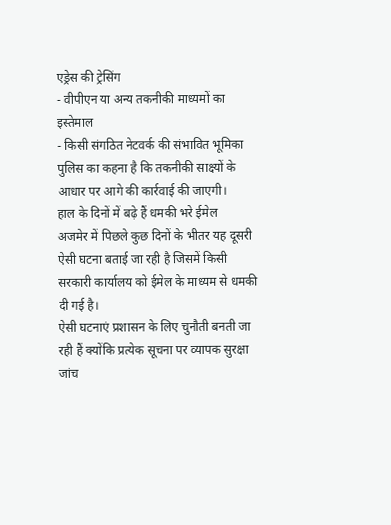एड्रेस की ट्रेसिंग
- वीपीएन या अन्य तकनीकी माध्यमों का इस्तेमाल
- किसी संगठित नेटवर्क की संभावित भूमिका
पुलिस का कहना है कि तकनीकी साक्ष्यों के आधार पर आगे की कार्रवाई की जाएगी।
हाल के दिनों में बढ़े हैं धमकी भरे ईमेल
अजमेर में पिछले कुछ दिनों के भीतर यह दूसरी ऐसी घटना बताई जा रही है जिसमें किसी सरकारी कार्यालय को ईमेल के माध्यम से धमकी दी गई है।
ऐसी घटनाएं प्रशासन के लिए चुनौती बनती जा रही हैं क्योंकि प्रत्येक सूचना पर व्यापक सुरक्षा जांच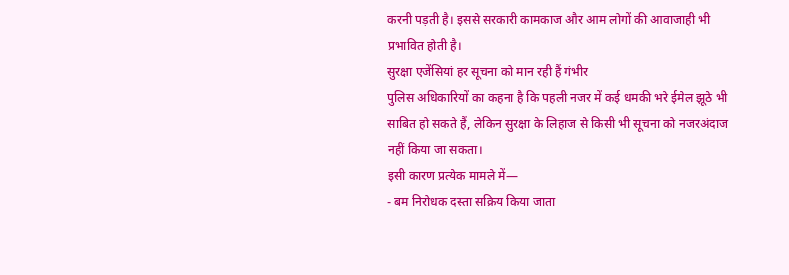करनी पड़ती है। इससे सरकारी कामकाज और आम लोगों की आवाजाही भी प्रभावित होती है।
सुरक्षा एजेंसियां हर सूचना को मान रही हैं गंभीर
पुलिस अधिकारियों का कहना है कि पहली नजर में कई धमकी भरे ईमेल झूठे भी साबित हो सकते हैं, लेकिन सुरक्षा के लिहाज से किसी भी सूचना को नजरअंदाज नहीं किया जा सकता।
इसी कारण प्रत्येक मामले में—
- बम निरोधक दस्ता सक्रिय किया जाता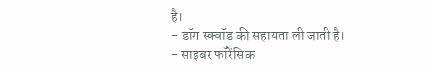है।
- डॉग स्क्वॉड की सहायता ली जाती है।
- साइबर फॉरेंसिक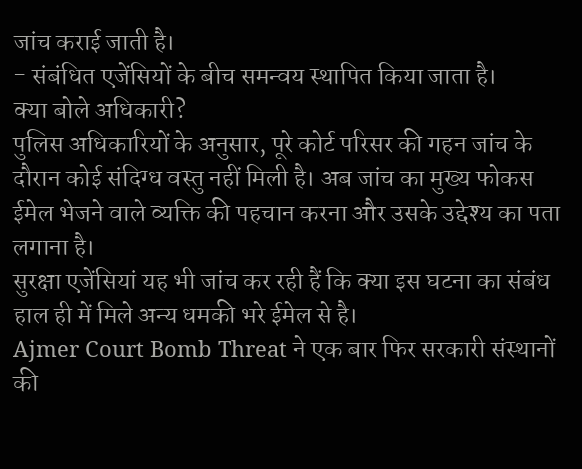जांच कराई जाती है।
- संबंधित एजेंसियों के बीच समन्वय स्थापित किया जाता है।
क्या बोले अधिकारी?
पुलिस अधिकारियों के अनुसार, पूरे कोर्ट परिसर की गहन जांच के दौरान कोई संदिग्ध वस्तु नहीं मिली है। अब जांच का मुख्य फोकस ईमेल भेजने वाले व्यक्ति की पहचान करना और उसके उद्देश्य का पता लगाना है।
सुरक्षा एजेंसियां यह भी जांच कर रही हैं कि क्या इस घटना का संबंध हाल ही में मिले अन्य धमकी भरे ईमेल से है।
Ajmer Court Bomb Threat ने एक बार फिर सरकारी संस्थानों की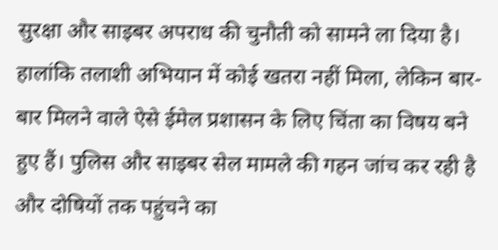सुरक्षा और साइबर अपराध की चुनौती को सामने ला दिया है। हालांकि तलाशी अभियान में कोई खतरा नहीं मिला, लेकिन बार-बार मिलने वाले ऐसे ईमेल प्रशासन के लिए चिंता का विषय बने हुए हैं। पुलिस और साइबर सेल मामले की गहन जांच कर रही है और दोषियों तक पहुंचने का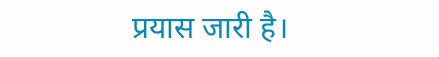प्रयास जारी है।